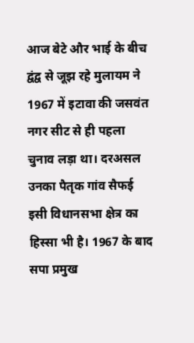आज बेटे और भाई के बीच द्वंद्व से जूझ रहे मुलायम ने 1967 में इटावा की जसवंत नगर सीट से ही पहला चुनाव लड़ा था। दरअसल उनका पैतृक गांव सैफई इसी विधानसभा क्षेत्र का हिस्सा भी है। 1967 के बाद सपा प्रमुख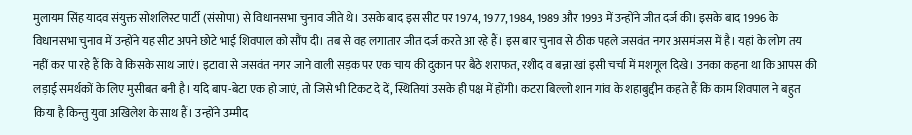मुलायम सिंह यादव संयुक्त सोशलिस्ट पार्टी (संसोपा) से विधानसभा चुनाव जीते थे। उसके बाद इस सीट पर 1974, 1977, 1984, 1989 और 1993 में उन्होंने जीत दर्ज की। इसके बाद 1996 के विधानसभा चुनाव में उन्होंने यह सीट अपने छोटे भाई शिवपाल को सौंप दी। तब से वह लगातार जीत दर्ज करते आ रहे हैं। इस बार चुनाव से ठीक पहले जसवंत नगर असमंजस में है। यहां के लोग तय नहीं कर पा रहे हैं कि वे किसके साथ जाएं। इटावा से जसवंत नगर जाने वाली सड़क पर एक चाय की दुकान पर बैठे शराफत, रशीद व बन्ना खां इसी चर्चा में मशगूल दिखे। उनका कहना था कि आपस की लड़ाई समर्थकों के लिए मुसीबत बनी है। यदि बाप-बेटा एक हो जाएं, तो जिसे भी टिकट दे दें, स्थितियां उसके ही पक्ष में होंगी। कटरा बिल्लो शान गांव के शहाबुद्दीन कहते हैं कि काम शिवपाल ने बहुत किया है किन्तु युवा अखिलेश के साथ हैं। उन्होंने उम्मीद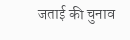जताई की चुनाव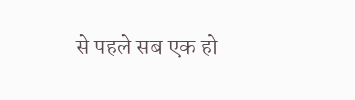से पहले सब एक हो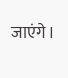जाएंगे।